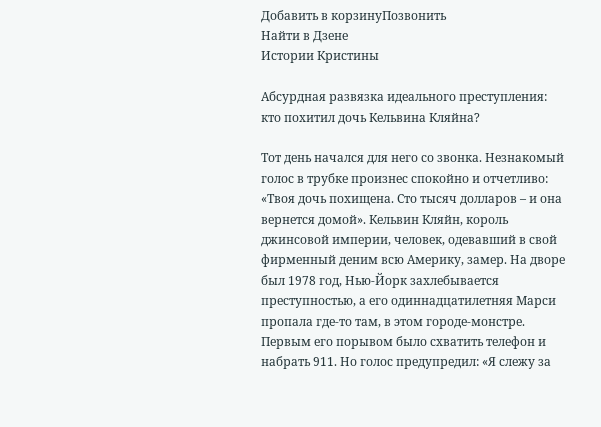Добавить в корзинуПозвонить
Найти в Дзене
Истории Кристины

Абсурдная развязка идеального преступления: кто похитил дочь Кельвина Кляйна?

Тот день начался для него со звонка. Незнакомый голос в трубке произнес спокойно и отчетливо: «Твоя дочь похищена. Сто тысяч долларов – и она вернется домой». Кельвин Кляйн, король джинсовой империи, человек, одевавший в свой фирменный деним всю Америку, замер. На дворе был 1978 год, Нью-Йорк захлебывается преступностью, а его одиннадцатилетняя Марси пропала где-то там, в этом городе-монстре. Первым его порывом было схватить телефон и набрать 911. Но голос предупредил: «Я слежу за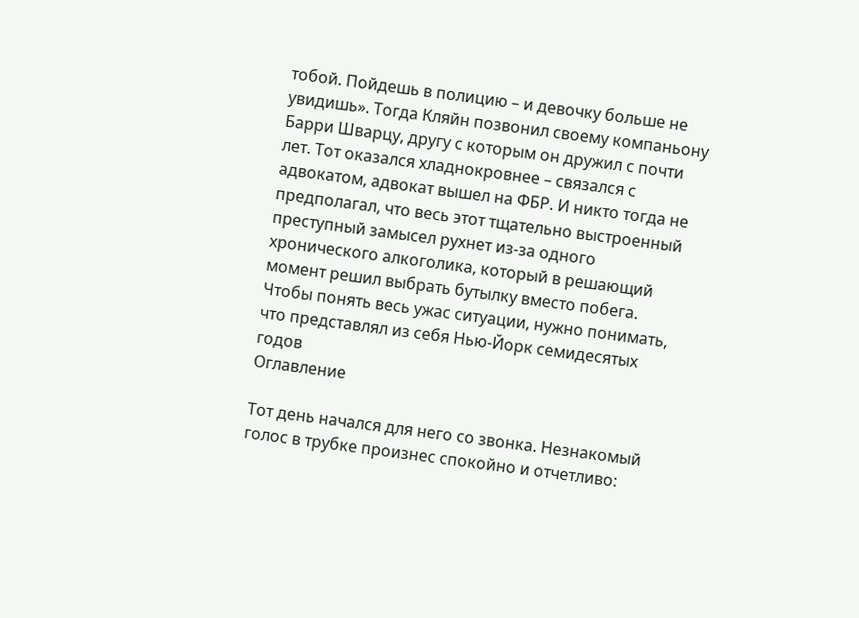тобой. Пойдешь в полицию – и девочку больше не увидишь». Тогда Кляйн позвонил своему компаньону Барри Шварцу, другу с которым он дружил с почти лет. Тот оказался хладнокровнее – связался с адвокатом, адвокат вышел на ФБР. И никто тогда не предполагал, что весь этот тщательно выстроенный преступный замысел рухнет из-за одного хронического алкоголика, который в решающий момент решил выбрать бутылку вместо побега. Чтобы понять весь ужас ситуации, нужно понимать, что представлял из себя Нью-Йорк семидесятых годов
Оглавление

Тот день начался для него со звонка. Незнакомый голос в трубке произнес спокойно и отчетливо: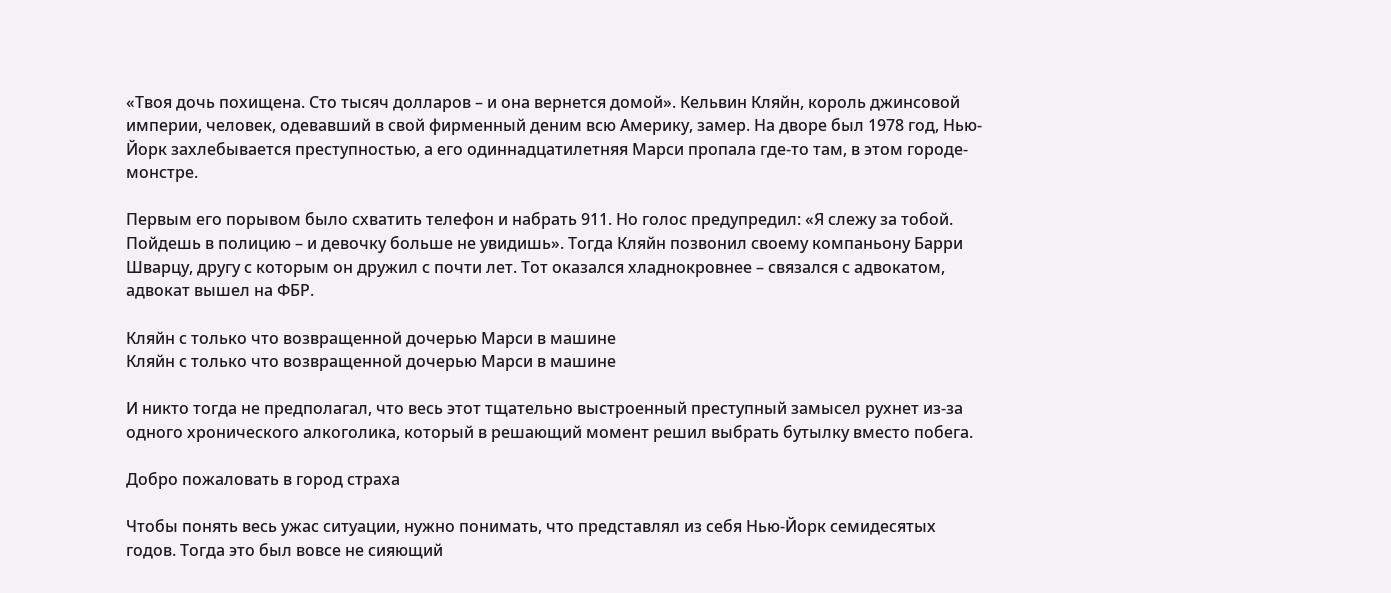«Твоя дочь похищена. Сто тысяч долларов – и она вернется домой». Кельвин Кляйн, король джинсовой империи, человек, одевавший в свой фирменный деним всю Америку, замер. На дворе был 1978 год, Нью-Йорк захлебывается преступностью, а его одиннадцатилетняя Марси пропала где-то там, в этом городе-монстре.

Первым его порывом было схватить телефон и набрать 911. Но голос предупредил: «Я слежу за тобой. Пойдешь в полицию – и девочку больше не увидишь». Тогда Кляйн позвонил своему компаньону Барри Шварцу, другу с которым он дружил с почти лет. Тот оказался хладнокровнее – связался с адвокатом, адвокат вышел на ФБР.

Кляйн с только что возвращенной дочерью Марси в машине
Кляйн с только что возвращенной дочерью Марси в машине

И никто тогда не предполагал, что весь этот тщательно выстроенный преступный замысел рухнет из-за одного хронического алкоголика, который в решающий момент решил выбрать бутылку вместо побега.

Добро пожаловать в город страха

Чтобы понять весь ужас ситуации, нужно понимать, что представлял из себя Нью-Йорк семидесятых годов. Тогда это был вовсе не сияющий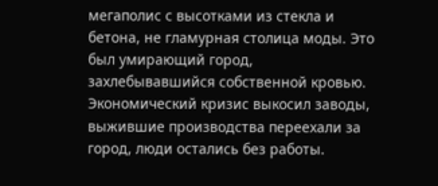мегаполис с высотками из стекла и бетона, не гламурная столица моды. Это был умирающий город, захлебывавшийся собственной кровью. Экономический кризис выкосил заводы, выжившие производства переехали за город, люди остались без работы.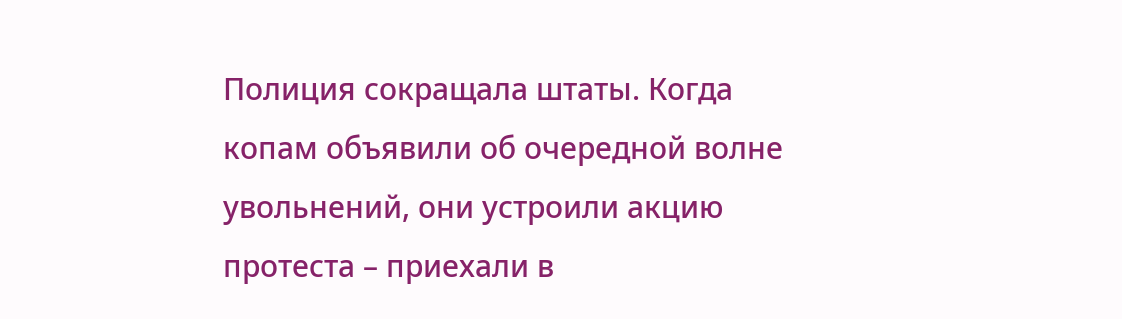Полиция сокращала штаты. Когда копам объявили об очередной волне увольнений, они устроили акцию протеста – приехали в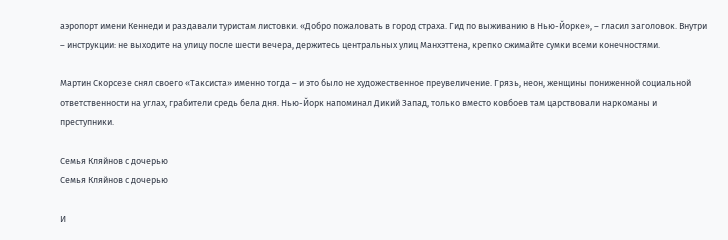аэропорт имени Кеннеди и раздавали туристам листовки. «Добро пожаловать в город страха. Гид по выживанию в Нью-Йорке», – гласил заголовок. Внутри – инструкции: не выходите на улицу после шести вечера, держитесь центральных улиц Манхэттена, крепко сжимайте сумки всеми конечностями.

Мартин Скорсезе снял своего «Таксиста» именно тогда – и это было не художественное преувеличение. Грязь, неон, женщины пониженной социальной ответственности на углах, грабители средь бела дня. Нью-Йорк напоминал Дикий Запад, только вместо ковбоев там царствовали наркоманы и преступники.

Семья Кляйнов с дочерью
Семья Кляйнов с дочерью

И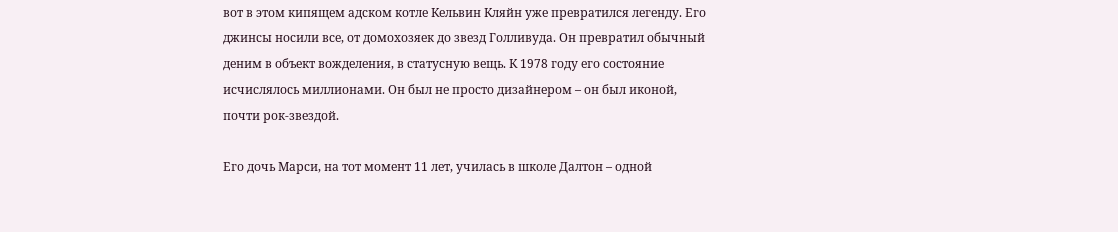вот в этом кипящем адском котле Кельвин Кляйн уже превратился легенду. Его джинсы носили все, от домохозяек до звезд Голливуда. Он превратил обычный деним в объект вожделения, в статусную вещь. К 1978 году его состояние исчислялось миллионами. Он был не просто дизайнером – он был иконой, почти рок-звездой.

Его дочь Марси, на тот момент 11 лет, училась в школе Далтон – одной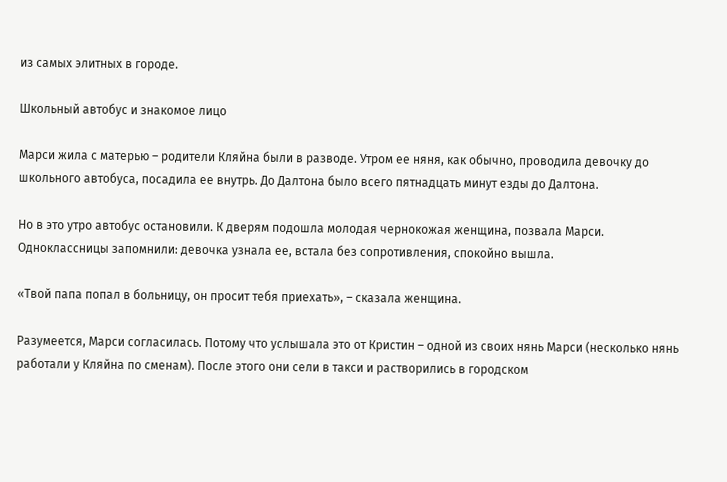из самых элитных в городе.

Школьный автобус и знакомое лицо

Марси жила с матерью – родители Кляйна были в разводе. Утром ее няня, как обычно, проводила девочку до школьного автобуса, посадила ее внутрь. До Далтона было всего пятнадцать минут езды до Далтона.

Но в это утро автобус остановили. К дверям подошла молодая чернокожая женщина, позвала Марси. Одноклассницы запомнили: девочка узнала ее, встала без сопротивления, спокойно вышла.

«Твой папа попал в больницу, он просит тебя приехать», – сказала женщина.

Разумеется, Марси согласилась. Потому что услышала это от Кристин – одной из своих нянь Марси (несколько нянь работали у Кляйна по сменам). После этого они сели в такси и растворились в городском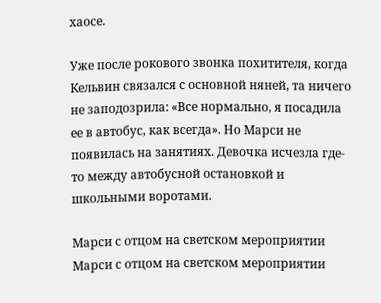хаосе.

Уже после рокового звонка похитителя, когда Кельвин связался с основной няней, та ничего не заподозрила: «Все нормально, я посадила ее в автобус, как всегда». Но Марси не появилась на занятиях. Девочка исчезла где-то между автобусной остановкой и школьными воротами.

Марси с отцом на светском мероприятии
Марси с отцом на светском мероприятии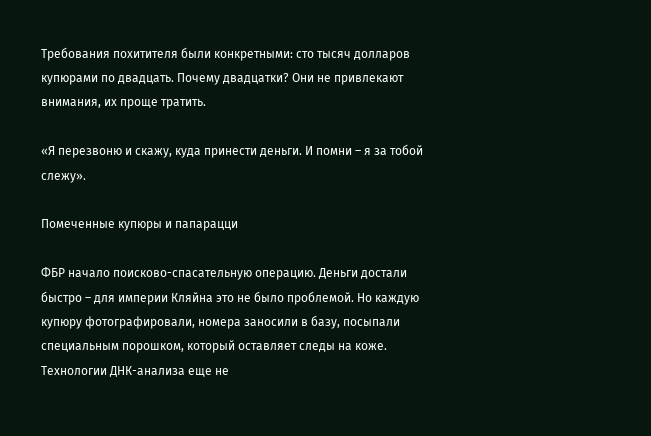Требования похитителя были конкретными: сто тысяч долларов купюрами по двадцать. Почему двадцатки? Они не привлекают внимания, их проще тратить.

«Я перезвоню и скажу, куда принести деньги. И помни – я за тобой слежу».

Помеченные купюры и папарацци

ФБР начало поисково-спасательную операцию. Деньги достали быстро – для империи Кляйна это не было проблемой. Но каждую купюру фотографировали, номера заносили в базу, посыпали специальным порошком, который оставляет следы на коже. Технологии ДНК-анализа еще не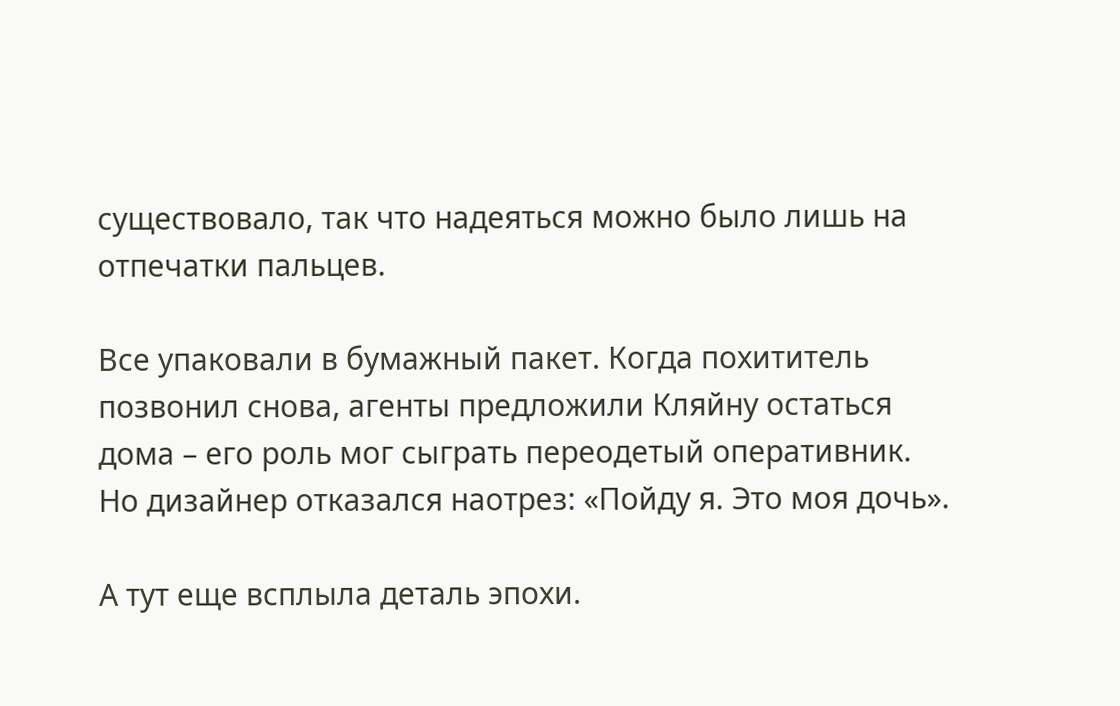существовало, так что надеяться можно было лишь на отпечатки пальцев.

Все упаковали в бумажный пакет. Когда похититель позвонил снова, агенты предложили Кляйну остаться дома – его роль мог сыграть переодетый оперативник. Но дизайнер отказался наотрез: «Пойду я. Это моя дочь».

А тут еще всплыла деталь эпохи.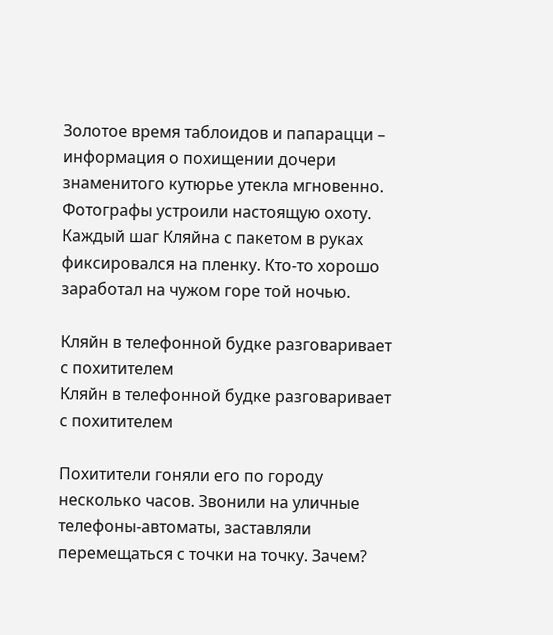Золотое время таблоидов и папарацци – информация о похищении дочери знаменитого кутюрье утекла мгновенно. Фотографы устроили настоящую охоту. Каждый шаг Кляйна с пакетом в руках фиксировался на пленку. Кто-то хорошо заработал на чужом горе той ночью.

Кляйн в телефонной будке разговаривает с похитителем
Кляйн в телефонной будке разговаривает с похитителем

Похитители гоняли его по городу несколько часов. Звонили на уличные телефоны-автоматы, заставляли перемещаться с точки на точку. Зачем?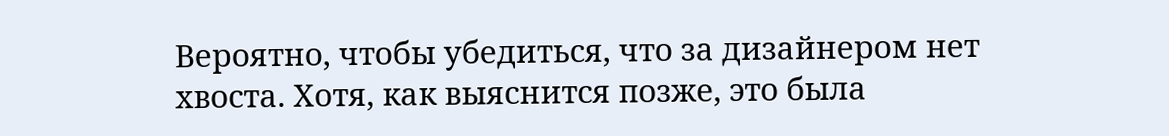Вероятно, чтобы убедиться, что за дизайнером нет хвоста. Хотя, как выяснится позже, это была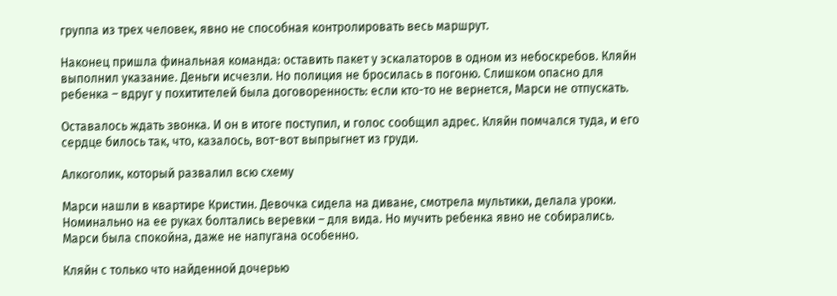группа из трех человек, явно не способная контролировать весь маршрут.

Наконец пришла финальная команда: оставить пакет у эскалаторов в одном из небоскребов. Кляйн выполнил указание. Деньги исчезли. Но полиция не бросилась в погоню. Слишком опасно для ребенка – вдруг у похитителей была договоренность: если кто-то не вернется, Марси не отпускать.

Оставалось ждать звонка. И он в итоге поступил, и голос сообщил адрес. Кляйн помчался туда, и его сердце билось так, что, казалось, вот-вот выпрыгнет из груди.

Алкоголик, который развалил всю схему

Марси нашли в квартире Кристин. Девочка сидела на диване, смотрела мультики, делала уроки. Номинально на ее руках болтались веревки – для вида. Но мучить ребенка явно не собирались. Марси была спокойна, даже не напугана особенно.

Кляйн с только что найденной дочерью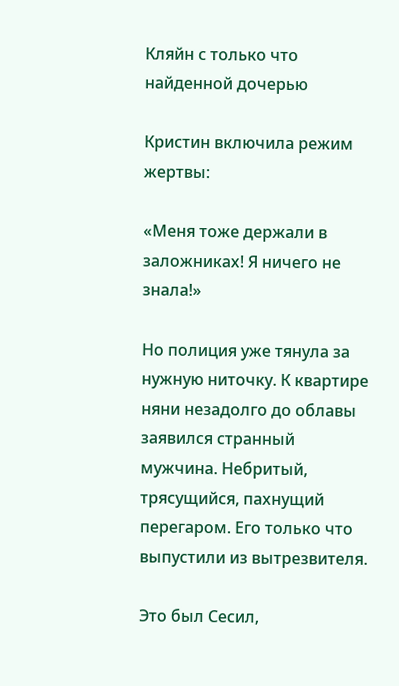Кляйн с только что найденной дочерью

Кристин включила режим жертвы:

«Меня тоже держали в заложниках! Я ничего не знала!»

Но полиция уже тянула за нужную ниточку. К квартире няни незадолго до облавы заявился странный мужчина. Небритый, трясущийся, пахнущий перегаром. Его только что выпустили из вытрезвителя.

Это был Сесил,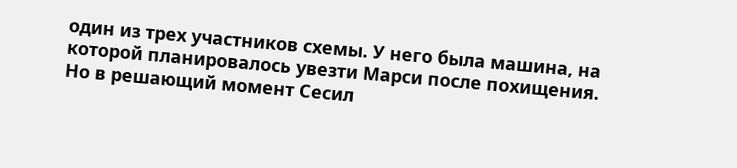один из трех участников схемы. У него была машина, на которой планировалось увезти Марси после похищения. Но в решающий момент Сесил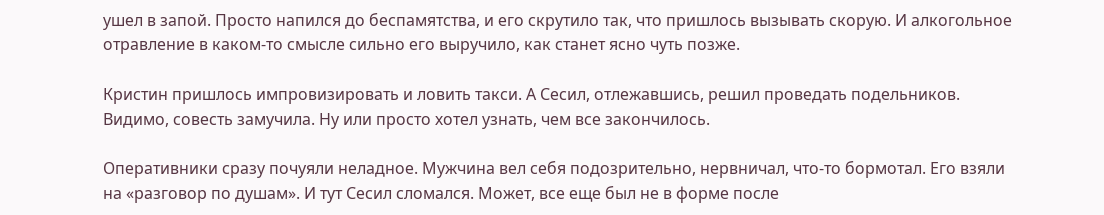ушел в запой. Просто напился до беспамятства, и его скрутило так, что пришлось вызывать скорую. И алкогольное отравление в каком-то смысле сильно его выручило, как станет ясно чуть позже.

Кристин пришлось импровизировать и ловить такси. А Сесил, отлежавшись, решил проведать подельников. Видимо, совесть замучила. Ну или просто хотел узнать, чем все закончилось.

Оперативники сразу почуяли неладное. Мужчина вел себя подозрительно, нервничал, что-то бормотал. Его взяли на «разговор по душам». И тут Сесил сломался. Может, все еще был не в форме после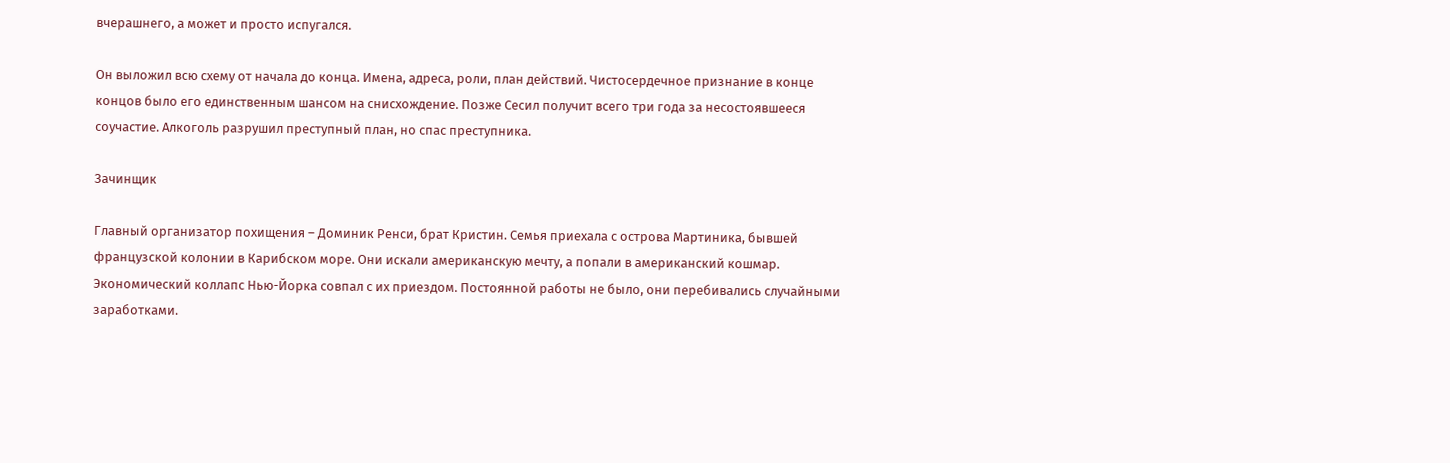вчерашнего, а может и просто испугался.

Он выложил всю схему от начала до конца. Имена, адреса, роли, план действий. Чистосердечное признание в конце концов было его единственным шансом на снисхождение. Позже Сесил получит всего три года за несостоявшееся соучастие. Алкоголь разрушил преступный план, но спас преступника.

Зачинщик

Главный организатор похищения – Доминик Ренси, брат Кристин. Семья приехала с острова Мартиника, бывшей французской колонии в Карибском море. Они искали американскую мечту, а попали в американский кошмар. Экономический коллапс Нью-Йорка совпал с их приездом. Постоянной работы не было, они перебивались случайными заработками.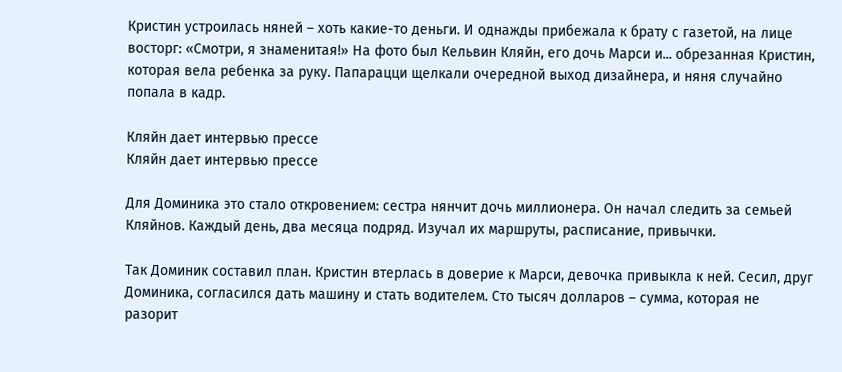Кристин устроилась няней – хоть какие-то деньги. И однажды прибежала к брату с газетой, на лице восторг: «Смотри, я знаменитая!» На фото был Кельвин Кляйн, его дочь Марси и... обрезанная Кристин, которая вела ребенка за руку. Папарацци щелкали очередной выход дизайнера, и няня случайно попала в кадр.

Кляйн дает интервью прессе
Кляйн дает интервью прессе

Для Доминика это стало откровением: сестра нянчит дочь миллионера. Он начал следить за семьей Кляйнов. Каждый день, два месяца подряд. Изучал их маршруты, расписание, привычки.

Так Доминик составил план. Кристин втерлась в доверие к Марси, девочка привыкла к ней. Сесил, друг Доминика, согласился дать машину и стать водителем. Сто тысяч долларов – сумма, которая не разорит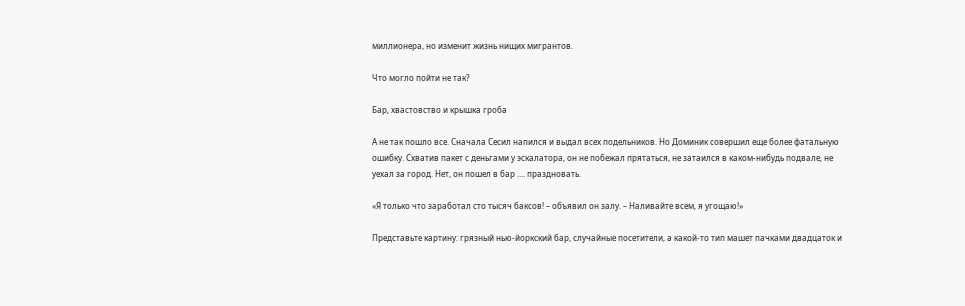миллионера, но изменит жизнь нищих мигрантов.

Что могло пойти не так?

Бар, хвастовство и крышка гроба

А не так пошло все. Сначала Сесил напился и выдал всех подельников. Но Доминик совершил еще более фатальную ошибку. Схватив пакет с деньгами у эскалатора, он не побежал прятаться, не затаился в каком-нибудь подвале, не уехал за город. Нет, он пошел в бар …. праздновать.

«Я только что заработал сто тысяч баксов! – объявил он залу. – Наливайте всем, я угощаю!»

Представьте картину: грязный нью-йоркский бар, случайные посетители, а какой-то тип машет пачками двадцаток и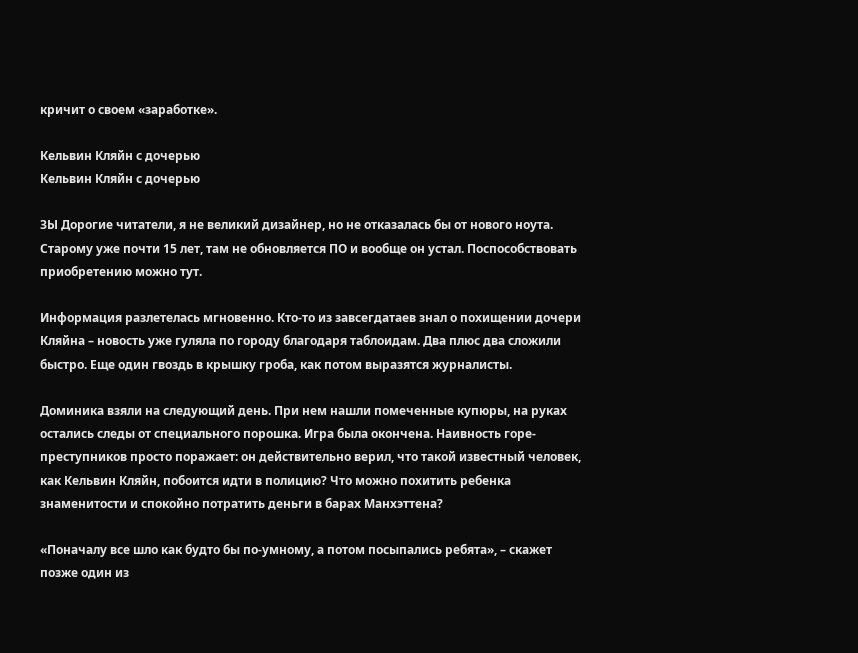кричит о своем «заработке».

Кельвин Кляйн с дочерью
Кельвин Кляйн с дочерью

ЗЫ Дорогие читатели, я не великий дизайнер, но не отказалась бы от нового ноута. Старому уже почти 15 лет, там не обновляется ПО и вообще он устал. Поспособствовать приобретению можно тут.

Информация разлетелась мгновенно. Кто-то из завсегдатаев знал о похищении дочери Кляйна – новость уже гуляла по городу благодаря таблоидам. Два плюс два сложили быстро. Еще один гвоздь в крышку гроба, как потом выразятся журналисты.

Доминика взяли на следующий день. При нем нашли помеченные купюры, на руках остались следы от специального порошка. Игра была окончена. Наивность горе-преступников просто поражает: он действительно верил, что такой известный человек, как Кельвин Кляйн, побоится идти в полицию? Что можно похитить ребенка знаменитости и спокойно потратить деньги в барах Манхэттена?

«Поначалу все шло как будто бы по-умному, а потом посыпались ребята», – скажет позже один из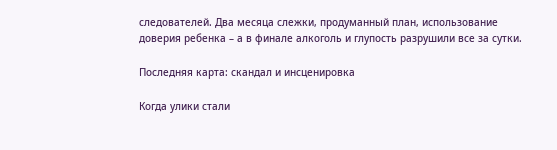следователей. Два месяца слежки, продуманный план, использование доверия ребенка – а в финале алкоголь и глупость разрушили все за сутки.

Последняя карта: скандал и инсценировка

Когда улики стали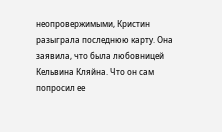неопровержимыми, Кристин разыграла последнюю карту. Она заявила, что была любовницей Кельвина Кляйна. Что он сам попросил ее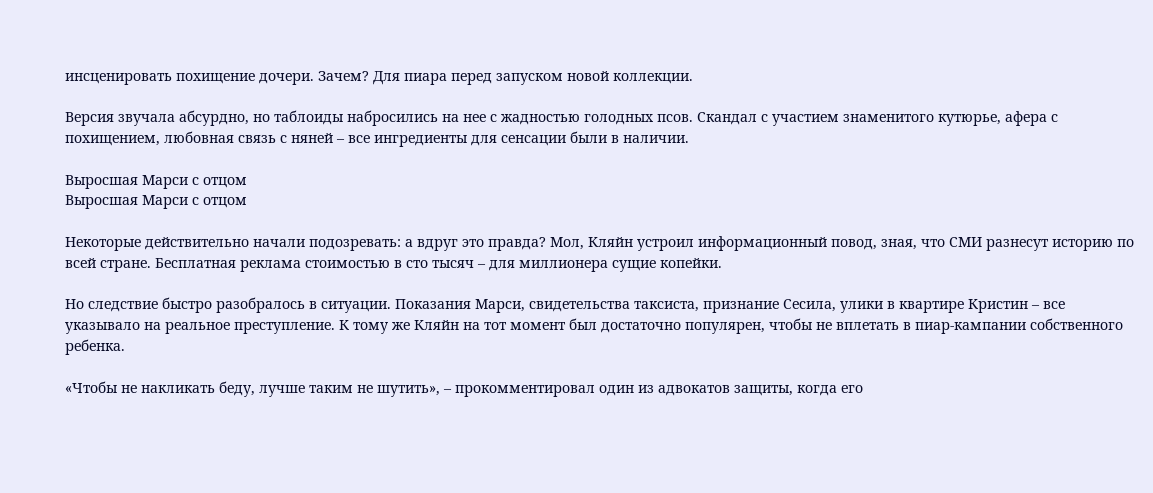инсценировать похищение дочери. Зачем? Для пиара перед запуском новой коллекции.

Версия звучала абсурдно, но таблоиды набросились на нее с жадностью голодных псов. Скандал с участием знаменитого кутюрье, афера с похищением, любовная связь с няней – все ингредиенты для сенсации были в наличии.

Выросшая Марси с отцом
Выросшая Марси с отцом

Некоторые действительно начали подозревать: а вдруг это правда? Мол, Кляйн устроил информационный повод, зная, что СМИ разнесут историю по всей стране. Бесплатная реклама стоимостью в сто тысяч – для миллионера сущие копейки.

Но следствие быстро разобралось в ситуации. Показания Марси, свидетельства таксиста, признание Сесила, улики в квартире Кристин – все указывало на реальное преступление. К тому же Кляйн на тот момент был достаточно популярен, чтобы не вплетать в пиар-кампании собственного ребенка.

«Чтобы не накликать беду, лучше таким не шутить», – прокомментировал один из адвокатов защиты, когда его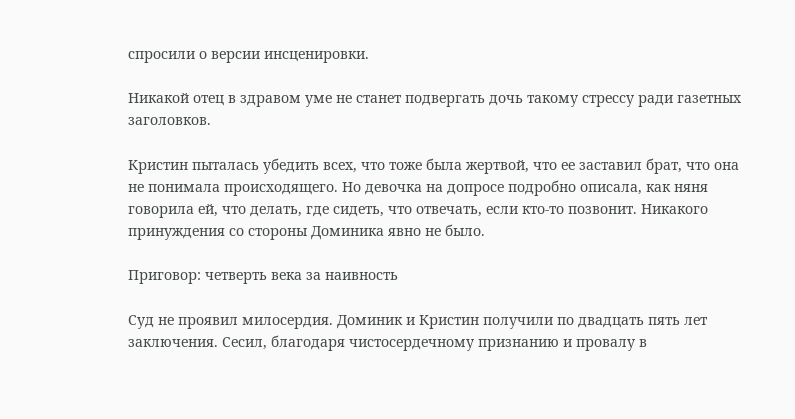спросили о версии инсценировки.

Никакой отец в здравом уме не станет подвергать дочь такому стрессу ради газетных заголовков.

Кристин пыталась убедить всех, что тоже была жертвой, что ее заставил брат, что она не понимала происходящего. Но девочка на допросе подробно описала, как няня говорила ей, что делать, где сидеть, что отвечать, если кто-то позвонит. Никакого принуждения со стороны Доминика явно не было.

Приговор: четверть века за наивность

Суд не проявил милосердия. Доминик и Кристин получили по двадцать пять лет заключения. Сесил, благодаря чистосердечному признанию и провалу в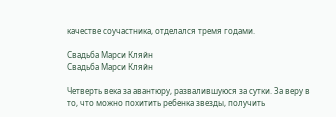качестве соучастника, отделался тремя годами.

Свадьба Марси Кляйн
Свадьба Марси Кляйн

Четверть века за авантюру, развалившуюся за сутки. За веру в то, что можно похитить ребенка звезды, получить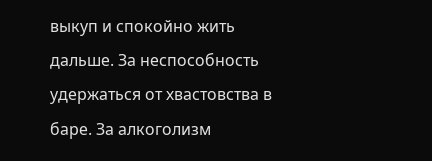выкуп и спокойно жить дальше. За неспособность удержаться от хвастовства в баре. За алкоголизм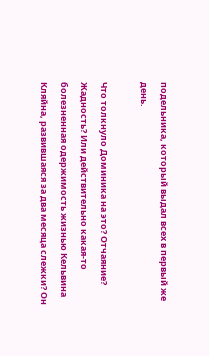подельника, который выдал всех в первый же день.

Что толкнуло Доминика на это? Отчаяние? Жадность? Или действительно какая-то болезненная одержимость жизнью Кельвина Кляйна, развившаяся за два месяца слежки? Он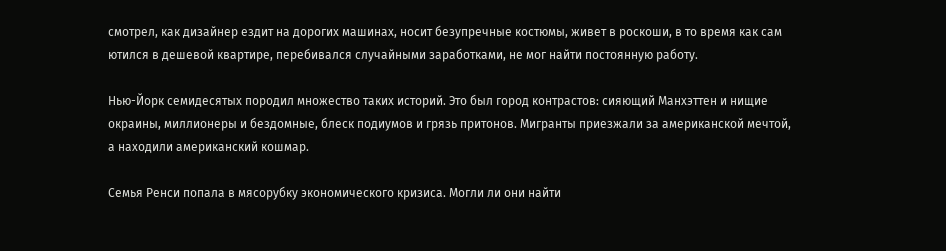смотрел, как дизайнер ездит на дорогих машинах, носит безупречные костюмы, живет в роскоши, в то время как сам ютился в дешевой квартире, перебивался случайными заработками, не мог найти постоянную работу.

Нью-Йорк семидесятых породил множество таких историй. Это был город контрастов: сияющий Манхэттен и нищие окраины, миллионеры и бездомные, блеск подиумов и грязь притонов. Мигранты приезжали за американской мечтой, а находили американский кошмар.

Семья Ренси попала в мясорубку экономического кризиса. Могли ли они найти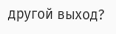другой выход?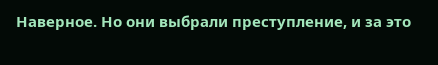Наверное. Но они выбрали преступление, и за это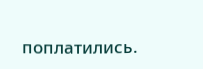поплатились.